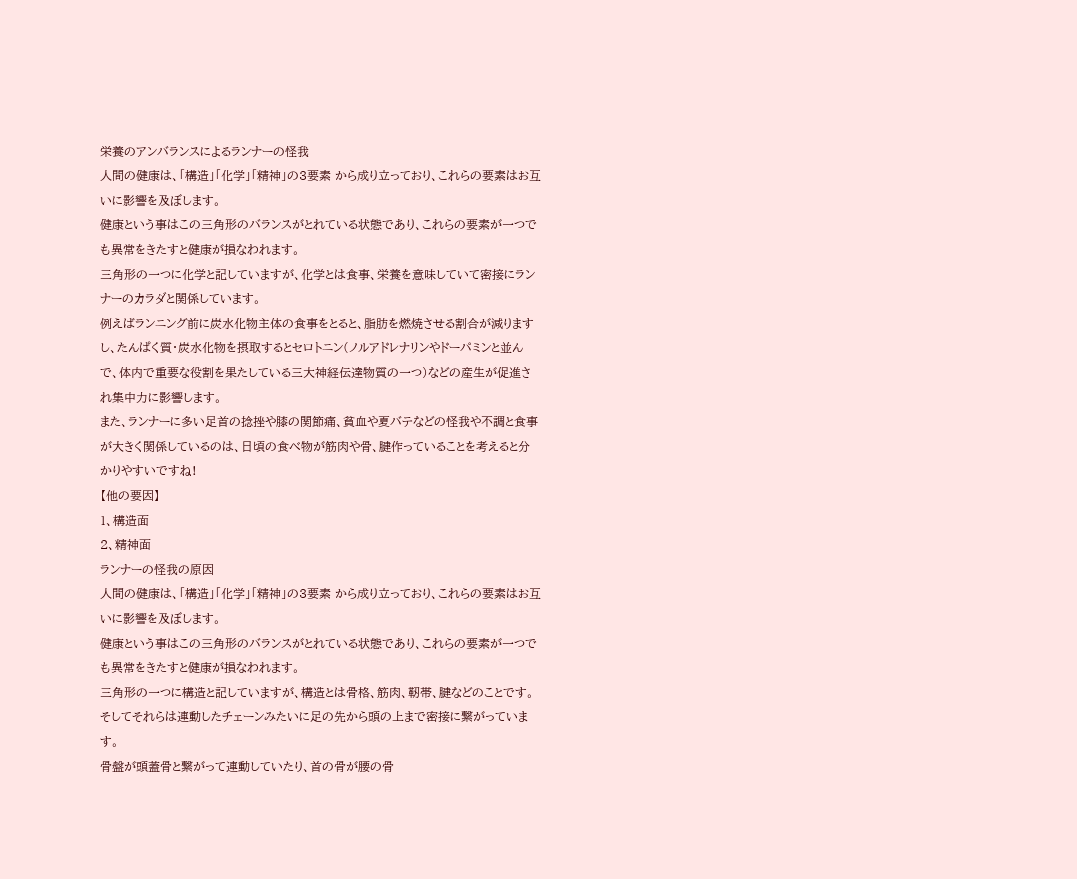栄養のアンバランスによるランナーの怪我
人間の健康は、「構造」「化学」「精神」の3要素 から成り立っており、これらの要素はお互いに影響を及ぼします。
健康という事はこの三角形のバランスがとれている状態であり、これらの要素が一つでも異常をきたすと健康が損なわれます。
三角形の一つに化学と記していますが、化学とは食事、栄養を意味していて密接にランナーのカラダと関係しています。
例えばランニング前に炭水化物主体の食事をとると、脂肪を燃焼させる割合が減りますし、たんぱく質・炭水化物を摂取するとセロトニン(ノルアドレナリンやドーパミンと並んで、体内で重要な役割を果たしている三大神経伝達物質の一つ)などの産生が促進され集中力に影響します。
また、ランナーに多い足首の捻挫や膝の関節痛、貧血や夏バテなどの怪我や不調と食事が大きく関係しているのは、日頃の食べ物が筋肉や骨、腱作っていることを考えると分かりやすいですね!
【他の要因】
1、構造面
2、精神面
ランナーの怪我の原因
人間の健康は、「構造」「化学」「精神」の3要素 から成り立っており、これらの要素はお互いに影響を及ぼします。
健康という事はこの三角形のバランスがとれている状態であり、これらの要素が一つでも異常をきたすと健康が損なわれます。
三角形の一つに構造と記していますが、構造とは骨格、筋肉、靭帯、腱などのことです。
そしてそれらは連動したチェーンみたいに足の先から頭の上まで密接に繋がっています。
骨盤が頭蓋骨と繋がって連動していたり、首の骨が腰の骨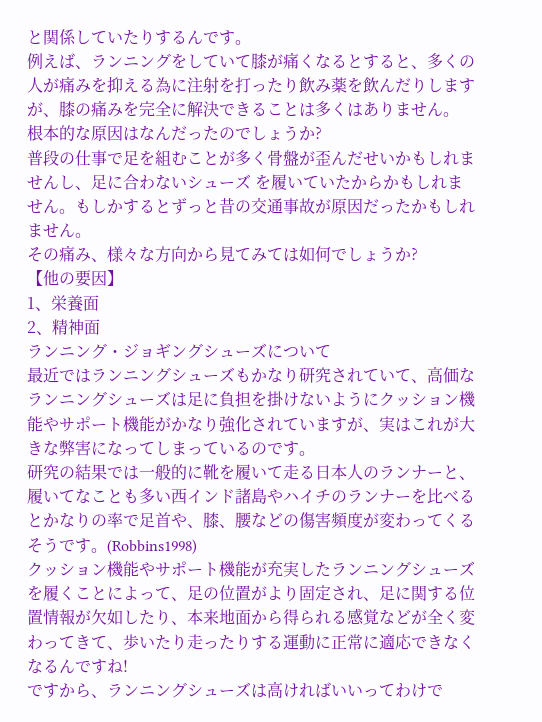と関係していたりするんです。
例えば、ランニングをしていて膝が痛くなるとすると、多くの人が痛みを抑える為に注射を打ったり飲み薬を飲んだりしますが、膝の痛みを完全に解決できることは多くはありません。
根本的な原因はなんだったのでしょうか?
普段の仕事で足を組むことが多く骨盤が歪んだせいかもしれませんし、足に合わないシューズ を履いていたからかもしれません。もしかするとずっと昔の交通事故が原因だったかもしれません。
その痛み、様々な方向から見てみては如何でしょうか?
【他の要因】
1、栄養面
2、精神面
ランニング・ジョギングシューズについて
最近ではランニングシューズもかなり研究されていて、高価なランニングシューズは足に負担を掛けないようにクッション機能やサポート機能がかなり強化されていますが、実はこれが大きな弊害になってしまっているのです。
研究の結果では一般的に靴を履いて走る日本人のランナーと、履いてなことも多い西インド諸島やハイチのランナーを比べるとかなりの率で足首や、膝、腰などの傷害頻度が変わってくるそうです。(Robbins1998)
クッション機能やサポート機能が充実したランニングシューズを履くことによって、足の位置がより固定され、足に関する位置情報が欠如したり、本来地面から得られる感覚などが全く変わってきて、歩いたり走ったりする運動に正常に適応できなくなるんですね!
ですから、ランニングシューズは高ければいいってわけで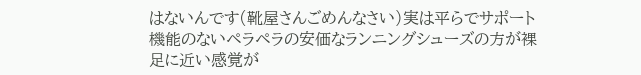はないんです(靴屋さんごめんなさい)実は平らでサポート機能のないペラペラの安価なランニングシューズの方が裸足に近い感覚が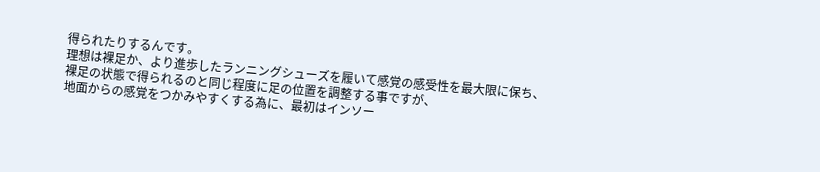得られたりするんです。
理想は裸足か、より進歩したランニングシューズを履いて感覚の感受性を最大限に保ち、裸足の状態で得られるのと同じ程度に足の位置を調整する事ですが、
地面からの感覚をつかみやすくする為に、最初はインソー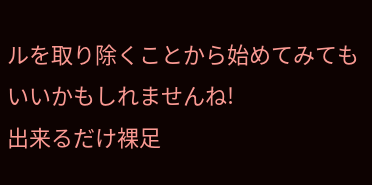ルを取り除くことから始めてみてもいいかもしれませんね!
出来るだけ裸足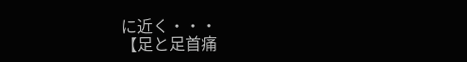に近く・・・
【足と足首痛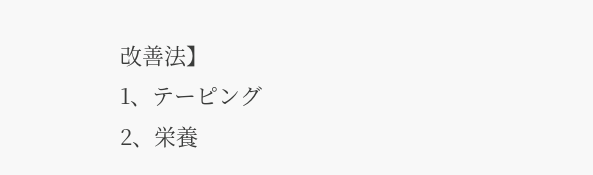改善法】
1、テーピング
2、栄養